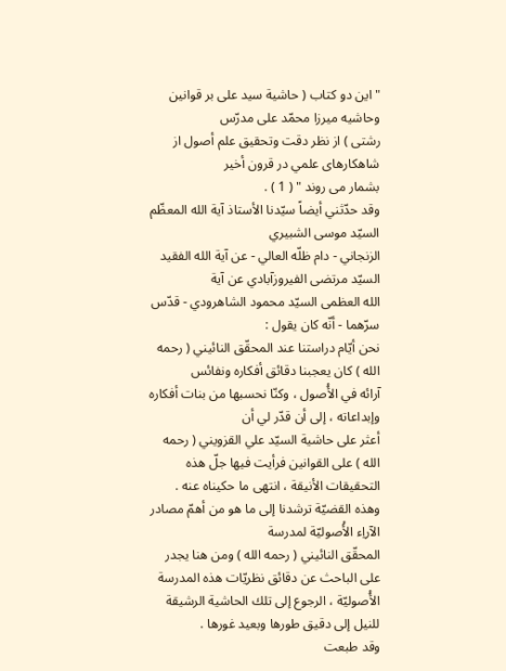" اين دو كتاب ( حاشية سيد على بر قوانين وحاشيه ميرزا محمّد على مدرّس
رشتى ) از نظر دقت وتحقيق علم أصول از شاهكارهاى علمي در قرون أخير
بشمار مى روند " ( 1 ) .
وقد حدّثني أيضاً سيّدنا الأستاذ آية الله المعظّم السيّد موسى الشبيري
الزنجاني - دام ظلّه العالي - عن آية الله الفقيد السيّد مرتضى الفيروزآبادي عن آية
الله العظمى السيّد محمود الشاهرودي - قدّس سرّهما - أنّه كان يقول :
نحن أيّام دراستنا عند المحقّق النائيني ( رحمه الله ) كان يعجبنا دقائق أفكاره ونفائس
آرائه في الأُصول ، وكنّا نحسبها من بنات أفكاره وإبداعاته ، إلى أن قدّر لي أن
أعثر على حاشية السيّد علي القزويني ( رحمه الله ) على القوانين فرأيت فيها جلّ هذه
التحقيقات الأنيقة ، انتهى ما حكيناه عنه .
وهذه القضيّة ترشدنا إلى ما هو من أهمّ مصادر الآراِء الأُصوليّة لمدرسة
المحقّق النائيني ( رحمه الله ) ومن هنا يجدر على الباحث عن دقائق نظريّات هذه المدرسة
الأُصوليّة ، الرجوع إلى تلك الحاشية الرشيقة للنيل إلى دقيق طورها وبعيد غورها .
وقد طبعت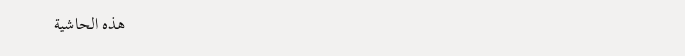هذه الحاشية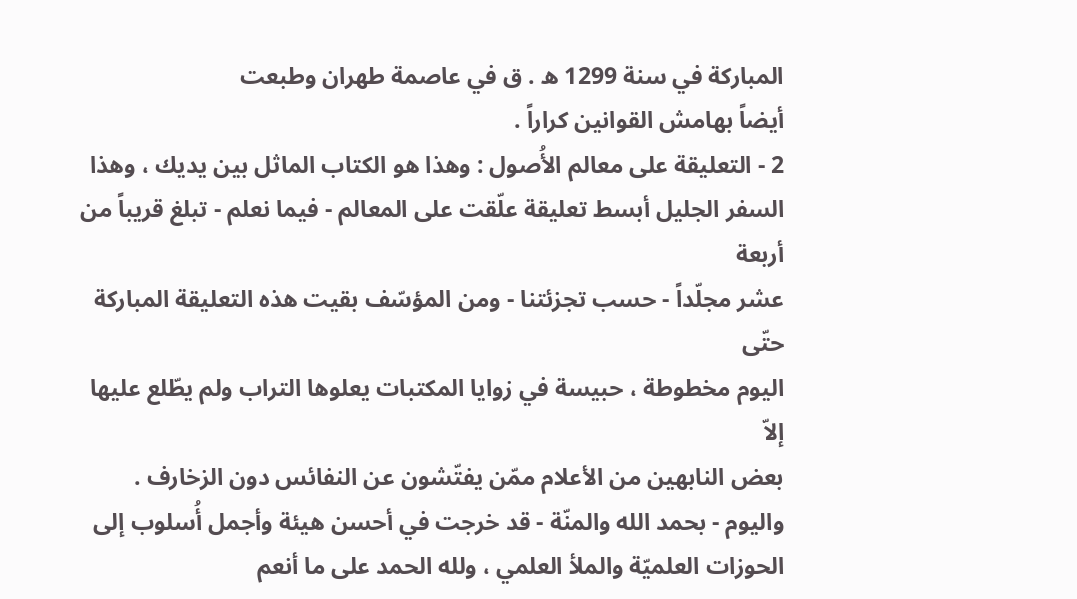المباركة في سنة 1299 ه . ق في عاصمة طهران وطبعت
أيضاً بهامش القوانين كراراً .
2 - التعليقة على معالم الأُصول : وهذا هو الكتاب الماثل بين يديك ، وهذا
السفر الجليل أبسط تعليقة علّقت على المعالم - فيما نعلم - تبلغ قريباً من أربعة
عشر مجلّداً - حسب تجزئتنا - ومن المؤسّف بقيت هذه التعليقة المباركة حتّى
اليوم مخطوطة ، حبيسة في زوايا المكتبات يعلوها التراب ولم يطّلع عليها إلاّ
بعض النابهين من الأعلام ممّن يفتّشون عن النفائس دون الزخارف .
واليوم - بحمد الله والمنّة - قد خرجت في أحسن هيئة وأجمل أُسلوب إلى
الحوزات العلميّة والملأ العلمي ، ولله الحمد على ما أنعم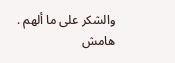والشكر على ما ألهم .
هامش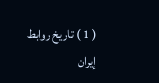( 1 ) تاريخ روابط إيران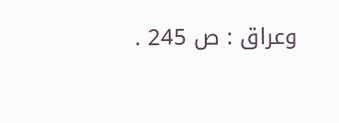وعراق : ص 245 .